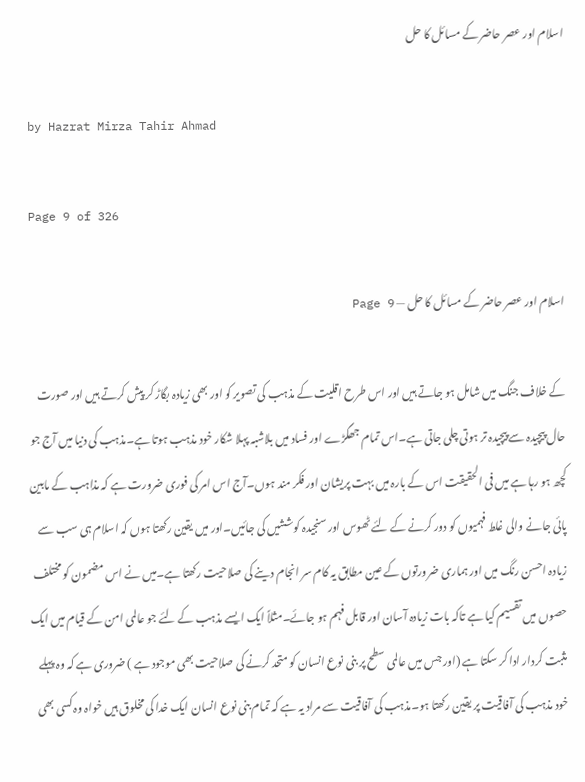اسلام اور عصر حاضر کے مسائل کا حل

by Hazrat Mirza Tahir Ahmad

Page 9 of 326

اسلام اور عصر حاضر کے مسائل کا حل — Page 9

کے خلاف جنگ میں شامل ہو جاتے ہیں اور اس طرح اقلیت کے مذہب کی تصویر کو اور بھی زیادہ بگاڑ کر پیش کرتے ہیں اور صورت حال پیچیدہ سے پیچیدہ تر ہوتی چلی جاتی ہے۔اس تمام جھگڑے اور فساد میں بلاشبہ پہلا شکار خود مذہب ہوتا ہے۔مذہب کی دنیا میں آج جو کچھ ہو رہا ہے میں فی الحقیقت اس کے بارہ میں بہت پریشان اور فکر مند ہوں۔آج اس امر کی فوری ضرورت ہے کہ مذاہب کے مابین پائی جانے والی غلط فہمیوں کو دور کرنے کے لئے ٹھوس اور سنجیدہ کوششیں کی جائیں۔اور میں یقین رکھتا ہوں کہ اسلام ہی سب سے زیادہ احسن رنگ میں اور ہماری ضرورتوں کے عین مطابق یہ کام سر انجام دینے کی صلاحیت رکھتا ہے۔میں نے اس مضمون کو مختلف حصوں میں تقسیم کیا ہے تاکہ بات زیادہ آسان اور قابل فہم ہو جائے۔مثلاً ایک ایسے مذہب کے لئے جو عالمی امن کے قیام میں ایک مثبت کردار ادا کر سکتا ہے (اور جس میں عالمی سطح پر بنی نوع انسان کو متحد کرنے کی صلاحیت بھی موجود ہے ) ضروری ہے کہ وہ پہلے خود مذہب کی آفاقیت پر یقین رکھتا ہو۔مذہب کی آفاقیت سے مراد یہ ہے کہ تمام بنی نوع انسان ایک خدا کی مخلوق ہیں خواہ وہ کسی بھی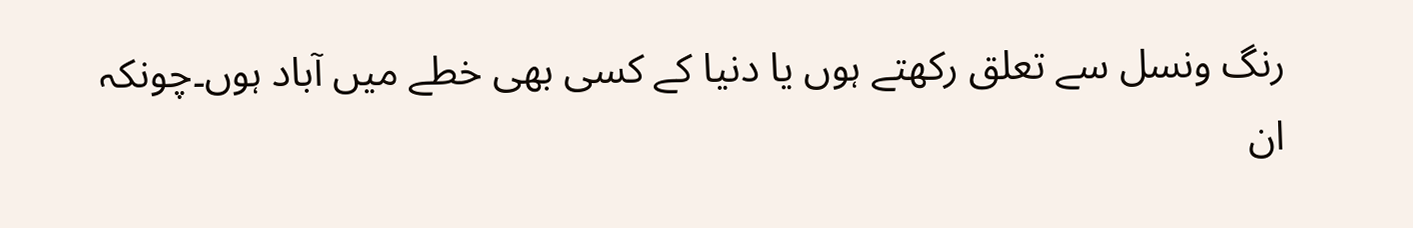رنگ ونسل سے تعلق رکھتے ہوں یا دنیا کے کسی بھی خطے میں آباد ہوں۔چونکہ ان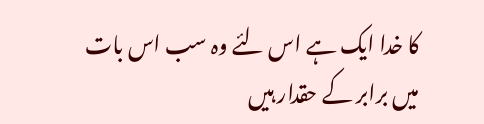کا خدا ایک ہے اس لئے وہ سب اس بات میں برابر کے حقدار ہیں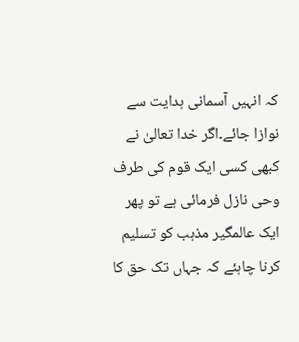کہ انہیں آسمانی ہدایت سے نوازا جائے۔اگر خدا تعالیٰ نے کبھی کسی ایک قوم کی طرف وحی نازل فرمائی ہے تو پھر ایک عالمگیر مذہب کو تسلیم کرنا چاہئے کہ جہاں تک حق کا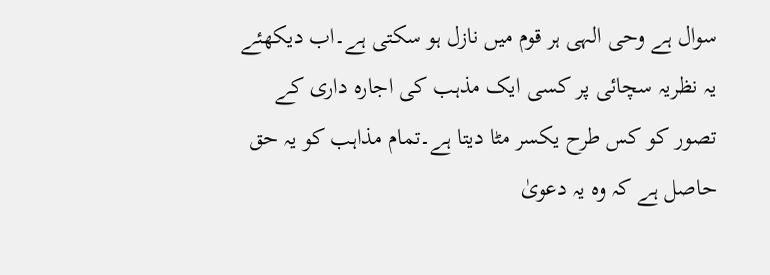سوال ہے وحی الہی ہر قوم میں نازل ہو سکتی ہے۔اب دیکھئے یہ نظریہ سچائی پر کسی ایک مذہب کی اجارہ داری کے تصور کو کس طرح یکسر مٹا دیتا ہے۔تمام مذاہب کو یہ حق حاصل ہے کہ وہ یہ دعویٰ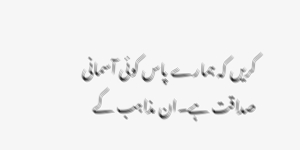کریں کہ ہمارے پاس کوئی آسمانی صداقت ہے۔ان مذاہب کے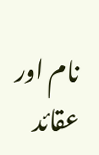نام اور عقائد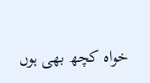خواہ کچھ بھی ہوں